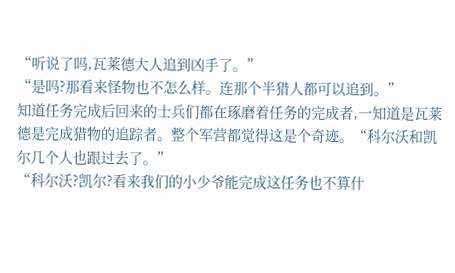“听说了吗,瓦莱德大人追到凶手了。”
“是吗?那看来怪物也不怎么样。连那个半猎人都可以追到。”
知道任务完成后回来的士兵们都在琢磨着任务的完成者,一知道是瓦莱德是完成猎物的追踪者。整个军营都觉得这是个奇迹。“科尔沃和凯尔几个人也跟过去了。”
“科尔沃?凯尔?看来我们的小少爷能完成这任务也不算什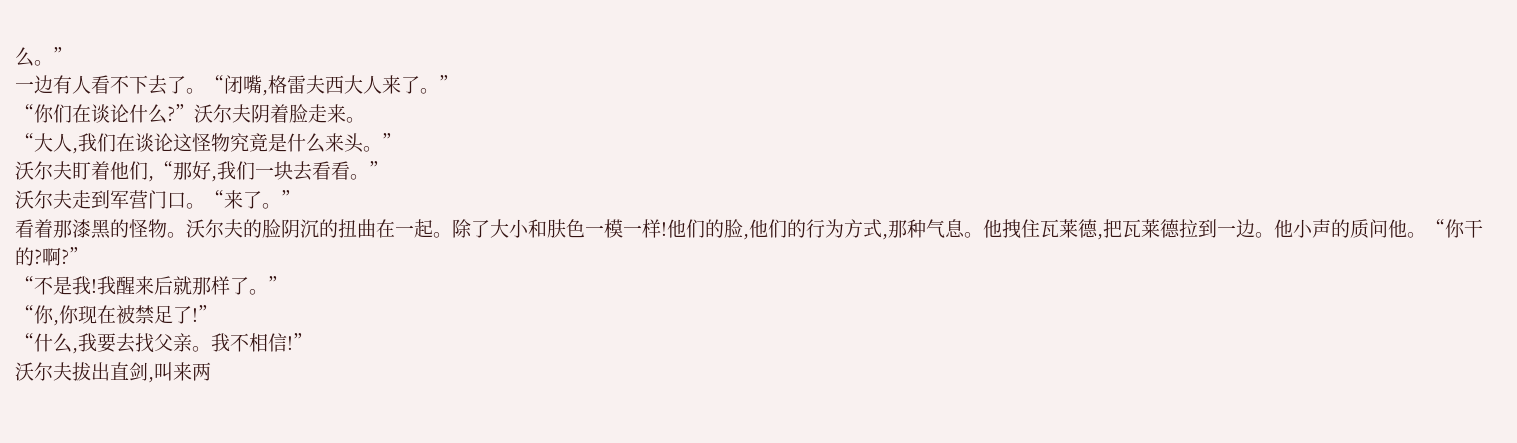么。”
一边有人看不下去了。“闭嘴,格雷夫西大人来了。”
“你们在谈论什么?”沃尔夫阴着脸走来。
“大人,我们在谈论这怪物究竟是什么来头。”
沃尔夫盯着他们,“那好,我们一块去看看。”
沃尔夫走到军营门口。“来了。”
看着那漆黑的怪物。沃尔夫的脸阴沉的扭曲在一起。除了大小和肤色一模一样!他们的脸,他们的行为方式,那种气息。他拽住瓦莱德,把瓦莱德拉到一边。他小声的质问他。“你干的?啊?”
“不是我!我醒来后就那样了。”
“你,你现在被禁足了!”
“什么,我要去找父亲。我不相信!”
沃尔夫拔出直剑,叫来两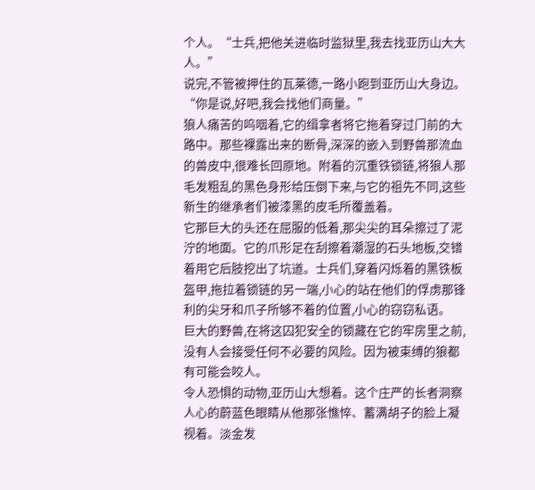个人。“士兵,把他关进临时监狱里,我去找亚历山大大人。”
说完,不管被押住的瓦莱德,一路小跑到亚历山大身边。
“你是说,好吧,我会找他们商量。”
狼人痛苦的呜咽着,它的缉拿者将它拖着穿过门前的大路中。那些裸露出来的断骨,深深的嵌入到野兽那流血的兽皮中,很难长回原地。附着的沉重铁锁链,将狼人那毛发粗乱的黑色身形给压倒下来,与它的祖先不同,这些新生的继承者们被漆黑的皮毛所覆盖着。
它那巨大的头还在屈服的低着,那尖尖的耳朵擦过了泥泞的地面。它的爪形足在刮擦着潮湿的石头地板,交错着用它后肢挖出了坑道。士兵们,穿着闪烁着的黑铁板盔甲,拖拉着锁链的另一端,小心的站在他们的俘虏那锋利的尖牙和爪子所够不着的位置,小心的窃窃私语。
巨大的野兽,在将这囚犯安全的锁藏在它的牢房里之前,没有人会接受任何不必要的风险。因为被束缚的狼都有可能会咬人。
令人恐惧的动物,亚历山大想着。这个庄严的长者洞察人心的蔚蓝色眼睛从他那张憔悴、蓄满胡子的脸上凝视着。淡金发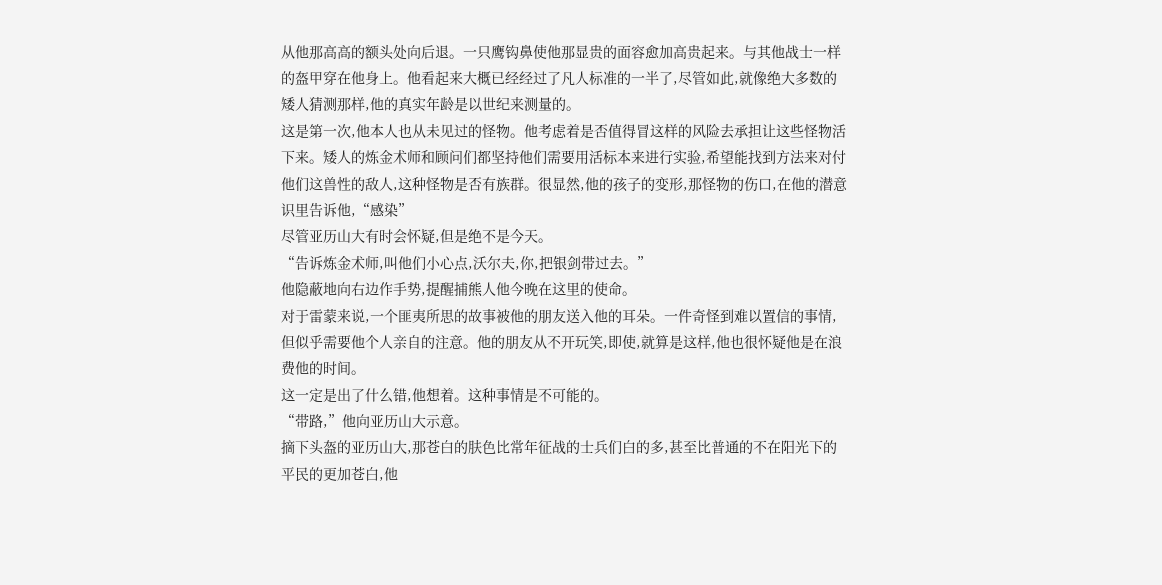从他那高高的额头处向后退。一只鹰钩鼻使他那显贵的面容愈加高贵起来。与其他战士一样的盔甲穿在他身上。他看起来大概已经经过了凡人标准的一半了,尽管如此,就像绝大多数的矮人猜测那样,他的真实年龄是以世纪来测量的。
这是第一次,他本人也从未见过的怪物。他考虑着是否值得冒这样的风险去承担让这些怪物活下来。矮人的炼金术师和顾问们都坚持他们需要用活标本来进行实验,希望能找到方法来对付他们这兽性的敌人,这种怪物是否有族群。很显然,他的孩子的变形,那怪物的伤口,在他的潜意识里告诉他,“感染”
尽管亚历山大有时会怀疑,但是绝不是今天。
“告诉炼金术师,叫他们小心点,沃尔夫,你,把银剑带过去。”
他隐蔽地向右边作手势,提醒捕熊人他今晚在这里的使命。
对于雷蒙来说,一个匪夷所思的故事被他的朋友送入他的耳朵。一件奇怪到难以置信的事情,但似乎需要他个人亲自的注意。他的朋友从不开玩笑,即使,就算是这样,他也很怀疑他是在浪费他的时间。
这一定是出了什么错,他想着。这种事情是不可能的。
“带路,”他向亚历山大示意。
摘下头盔的亚历山大,那苍白的肤色比常年征战的士兵们白的多,甚至比普通的不在阳光下的平民的更加苍白,他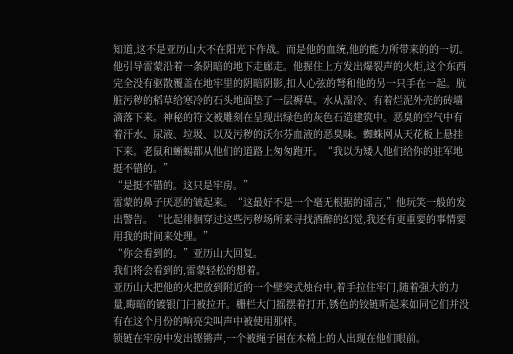知道,这不是亚历山大不在阳光下作战。而是他的血统,他的能力所带来的的一切。
他引导雷蒙沿着一条阴暗的地下走廊走。他握住上方发出爆裂声的火炬,这个东西完全没有驱散覆盖在地牢里的阴暗阴影,扣人心弦的弩和他的另一只手在一起。肮脏污秽的稻草给寒冷的石头地面垫了一层褥草。水从湿冷、有着烂泥外壳的砖墙滴落下来。神秘的符文被雕刻在呈现出绿色的灰色石造建筑中。恶臭的空气中有着汗水、尿液、垃圾、以及污秽的沃尔芬血液的恶臭味。蜘蛛网从天花板上悬挂下来。老鼠和蜥蜴都从他们的道路上匆匆跑开。“我以为矮人他们给你的驻军地挺不错的。”
“是挺不错的。这只是牢房。”
雷蒙的鼻子厌恶的皱起来。“这最好不是一个毫无根据的谣言,”他玩笑一般的发出警告。“比起徘徊穿过这些污秽场所来寻找酒醉的幻觉,我还有更重要的事情要用我的时间来处理。”
“你会看到的。”亚历山大回复。
我们将会看到的,雷蒙轻松的想着。
亚历山大把他的火把放到附近的一个壁突式烛台中,着手拉住牢门,随着强大的力量,晦暗的镀银门闩被拉开。栅栏大门摇摆着打开,锈色的铰链听起来如同它们并没有在这个月份的响亮尖叫声中被使用那样。
锁链在牢房中发出铿锵声,一个被绳子困在木椅上的人出现在他们眼前。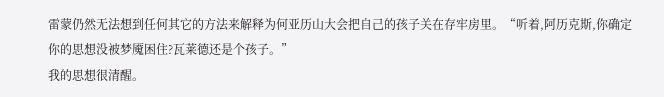雷蒙仍然无法想到任何其它的方法来解释为何亚历山大会把自己的孩子关在存牢房里。“听着,阿历克斯,你确定你的思想没被梦魇困住?瓦莱德还是个孩子。”
我的思想很清醒。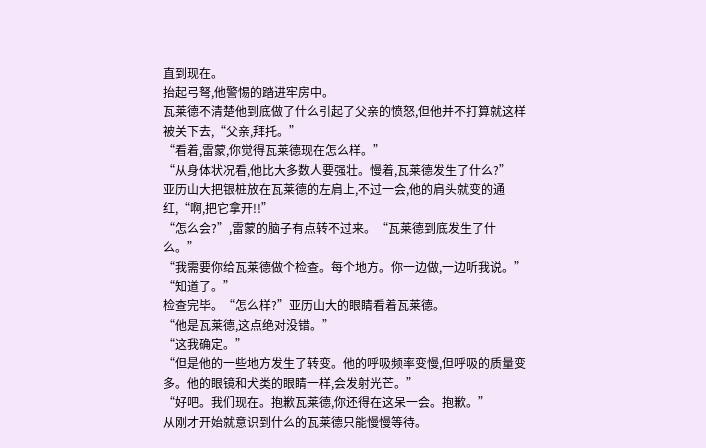直到现在。
抬起弓弩,他警惕的踏进牢房中。
瓦莱德不清楚他到底做了什么引起了父亲的愤怒,但他并不打算就这样被关下去,“父亲,拜托。”
“看着,雷蒙,你觉得瓦莱德现在怎么样。”
“从身体状况看,他比大多数人要强壮。慢着,瓦莱德发生了什么?”
亚历山大把银桩放在瓦莱德的左肩上,不过一会,他的肩头就变的通红,“啊,把它拿开!!”
“怎么会?”,雷蒙的脑子有点转不过来。“瓦莱德到底发生了什么。”
“我需要你给瓦莱德做个检查。每个地方。你一边做,一边听我说。”
“知道了。”
检查完毕。“怎么样?”亚历山大的眼睛看着瓦莱德。
“他是瓦莱德,这点绝对没错。”
“这我确定。”
“但是他的一些地方发生了转变。他的呼吸频率变慢,但呼吸的质量变多。他的眼镜和犬类的眼睛一样,会发射光芒。”
“好吧。我们现在。抱歉瓦莱德,你还得在这呆一会。抱歉。”
从刚才开始就意识到什么的瓦莱德只能慢慢等待。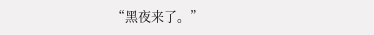“黑夜来了。”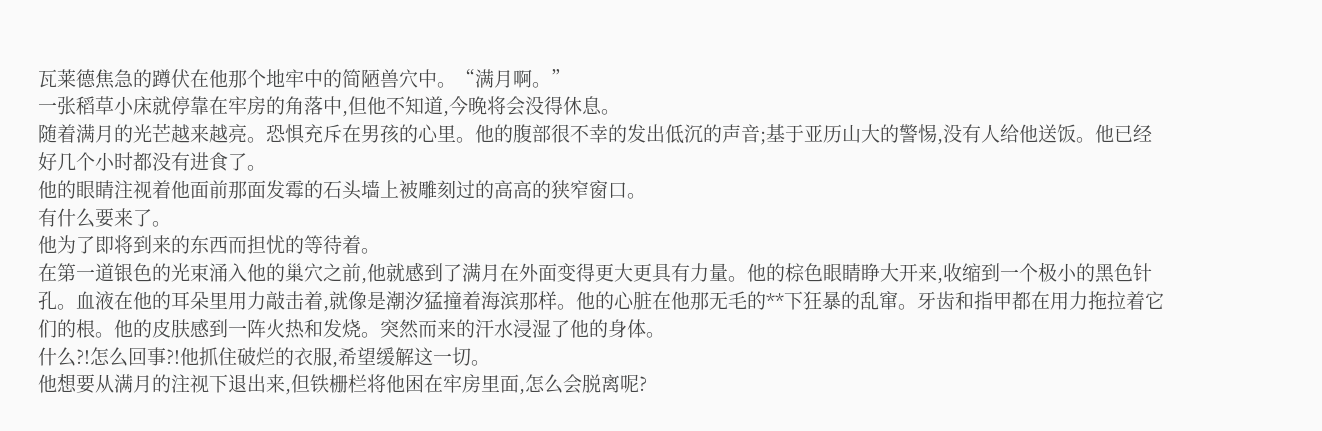瓦莱德焦急的蹲伏在他那个地牢中的简陋兽穴中。“满月啊。”
一张稻草小床就停靠在牢房的角落中,但他不知道,今晚将会没得休息。
随着满月的光芒越来越亮。恐惧充斥在男孩的心里。他的腹部很不幸的发出低沉的声音;基于亚历山大的警惕,没有人给他送饭。他已经好几个小时都没有进食了。
他的眼睛注视着他面前那面发霉的石头墙上被雕刻过的高高的狭窄窗口。
有什么要来了。
他为了即将到来的东西而担忧的等待着。
在第一道银色的光束涌入他的巢穴之前,他就感到了满月在外面变得更大更具有力量。他的棕色眼睛睁大开来,收缩到一个极小的黑色针孔。血液在他的耳朵里用力敲击着,就像是潮汐猛撞着海滨那样。他的心脏在他那无毛的**下狂暴的乱窜。牙齿和指甲都在用力拖拉着它们的根。他的皮肤感到一阵火热和发烧。突然而来的汗水浸湿了他的身体。
什么?!怎么回事?!他抓住破烂的衣服,希望缓解这一切。
他想要从满月的注视下退出来,但铁栅栏将他困在牢房里面,怎么会脱离呢?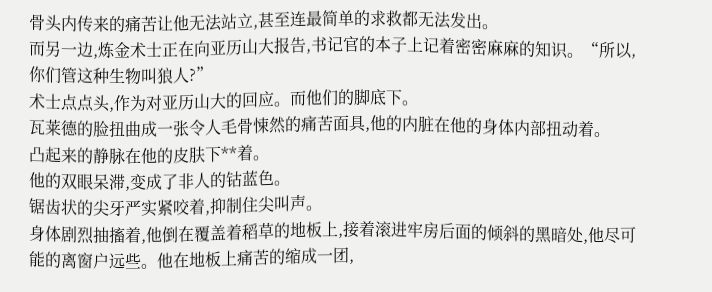骨头内传来的痛苦让他无法站立,甚至连最简单的求救都无法发出。
而另一边,炼金术士正在向亚历山大报告,书记官的本子上记着密密麻麻的知识。“所以,你们管这种生物叫狼人?”
术士点点头,作为对亚历山大的回应。而他们的脚底下。
瓦莱德的脸扭曲成一张令人毛骨悚然的痛苦面具,他的内脏在他的身体内部扭动着。
凸起来的静脉在他的皮肤下**着。
他的双眼呆滞,变成了非人的钴蓝色。
锯齿状的尖牙严实紧咬着,抑制住尖叫声。
身体剧烈抽搐着,他倒在覆盖着稻草的地板上,接着滚进牢房后面的倾斜的黑暗处,他尽可能的离窗户远些。他在地板上痛苦的缩成一团,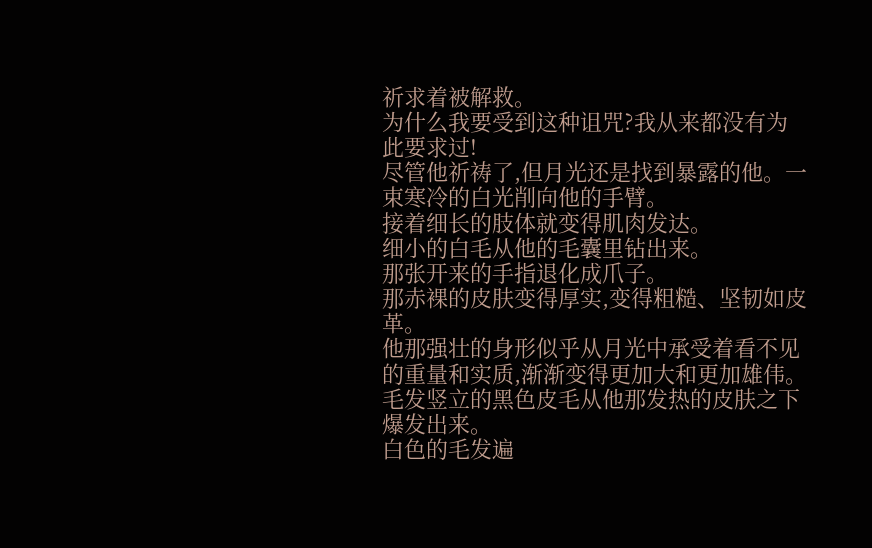祈求着被解救。
为什么我要受到这种诅咒?我从来都没有为此要求过!
尽管他祈祷了,但月光还是找到暴露的他。一束寒冷的白光削向他的手臂。
接着细长的肢体就变得肌肉发达。
细小的白毛从他的毛囊里钻出来。
那张开来的手指退化成爪子。
那赤裸的皮肤变得厚实,变得粗糙、坚韧如皮革。
他那强壮的身形似乎从月光中承受着看不见的重量和实质,渐渐变得更加大和更加雄伟。
毛发竖立的黑色皮毛从他那发热的皮肤之下爆发出来。
白色的毛发遍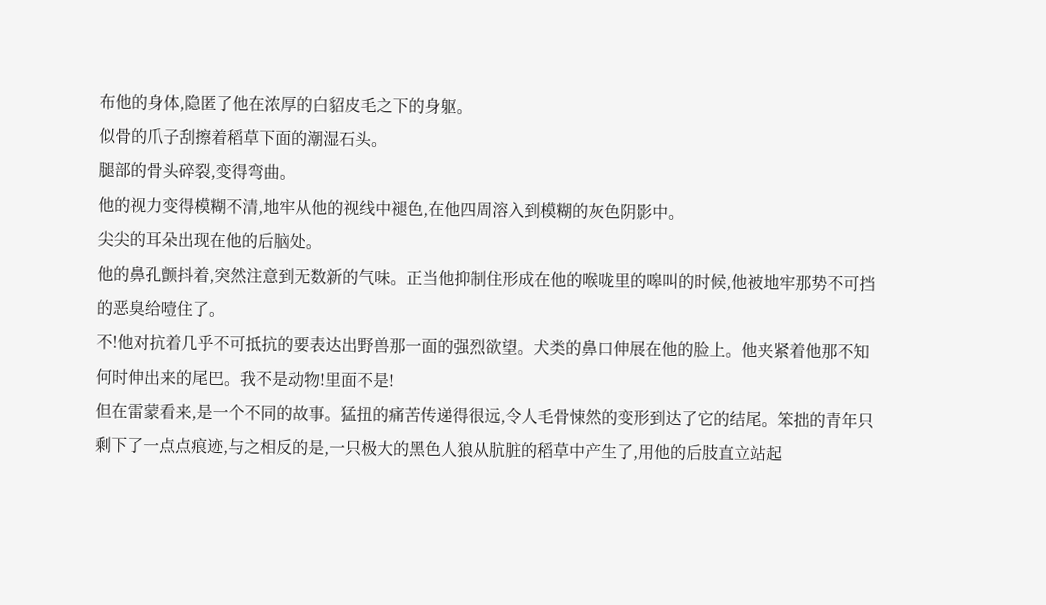布他的身体,隐匿了他在浓厚的白貂皮毛之下的身躯。
似骨的爪子刮擦着稻草下面的潮湿石头。
腿部的骨头碎裂,变得弯曲。
他的视力变得模糊不清,地牢从他的视线中褪色,在他四周溶入到模糊的灰色阴影中。
尖尖的耳朵出现在他的后脑处。
他的鼻孔颤抖着,突然注意到无数新的气味。正当他抑制住形成在他的喉咙里的嗥叫的时候,他被地牢那势不可挡的恶臭给噎住了。
不!他对抗着几乎不可抵抗的要表达出野兽那一面的强烈欲望。犬类的鼻口伸展在他的脸上。他夹紧着他那不知何时伸出来的尾巴。我不是动物!里面不是!
但在雷蒙看来,是一个不同的故事。猛扭的痛苦传递得很远,令人毛骨悚然的变形到达了它的结尾。笨拙的青年只剩下了一点点痕迹,与之相反的是,一只极大的黑色人狼从肮脏的稻草中产生了,用他的后肢直立站起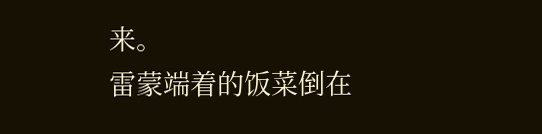来。
雷蒙端着的饭菜倒在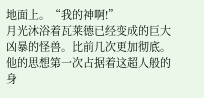地面上。“我的神啊!”
月光沐浴着瓦莱德已经变成的巨大凶暴的怪兽。比前几次更加彻底。他的思想第一次占据着这超人般的身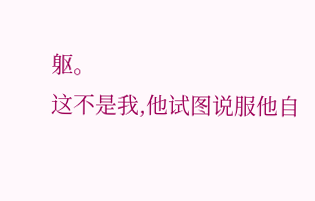躯。
这不是我,他试图说服他自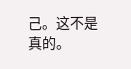己。这不是真的。